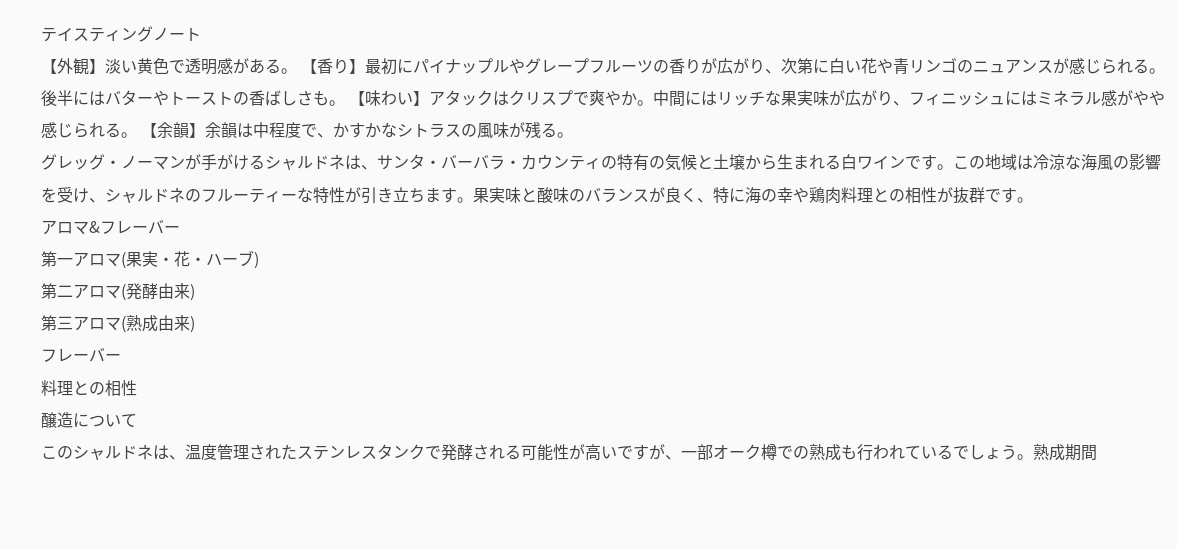テイスティングノート
【外観】淡い黄色で透明感がある。 【香り】最初にパイナップルやグレープフルーツの香りが広がり、次第に白い花や青リンゴのニュアンスが感じられる。後半にはバターやトーストの香ばしさも。 【味わい】アタックはクリスプで爽やか。中間にはリッチな果実味が広がり、フィニッシュにはミネラル感がやや感じられる。 【余韻】余韻は中程度で、かすかなシトラスの風味が残る。
グレッグ・ノーマンが手がけるシャルドネは、サンタ・バーバラ・カウンティの特有の気候と土壌から生まれる白ワインです。この地域は冷涼な海風の影響を受け、シャルドネのフルーティーな特性が引き立ちます。果実味と酸味のバランスが良く、特に海の幸や鶏肉料理との相性が抜群です。
アロマ&フレーバー
第一アロマ(果実・花・ハーブ)
第二アロマ(発酵由来)
第三アロマ(熟成由来)
フレーバー
料理との相性
醸造について
このシャルドネは、温度管理されたステンレスタンクで発酵される可能性が高いですが、一部オーク樽での熟成も行われているでしょう。熟成期間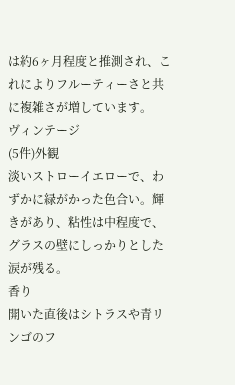は約6ヶ月程度と推測され、これによりフルーティーさと共に複雑さが増しています。
ヴィンテージ
(5件)外観
淡いストローイエローで、わずかに緑がかった色合い。輝きがあり、粘性は中程度で、グラスの壁にしっかりとした涙が残る。
香り
開いた直後はシトラスや青リンゴのフ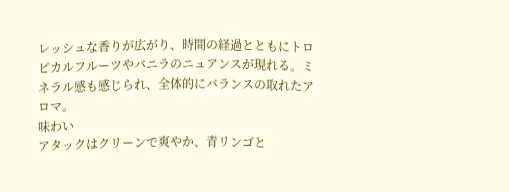レッシュな香りが広がり、時間の経過とともにトロピカルフルーツやバニラのニュアンスが現れる。ミネラル感も感じられ、全体的にバランスの取れたアロマ。
味わい
アタックはクリーンで爽やか、青リンゴと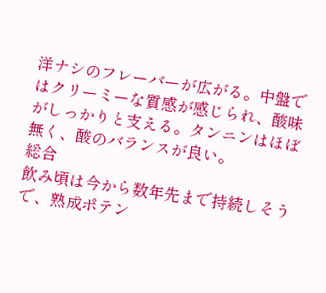洋ナシのフレーバーが広がる。中盤ではクリーミーな質感が感じられ、酸味がしっかりと支える。タンニンはほぼ無く、酸のバランスが良い。
総合
飲み頃は今から数年先まで持続しそうで、熟成ポテン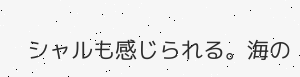シャルも感じられる。海の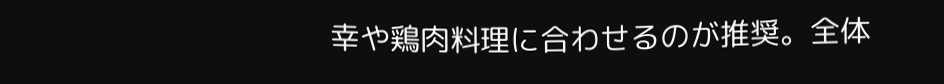幸や鶏肉料理に合わせるのが推奨。全体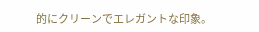的にクリーンでエレガントな印象。